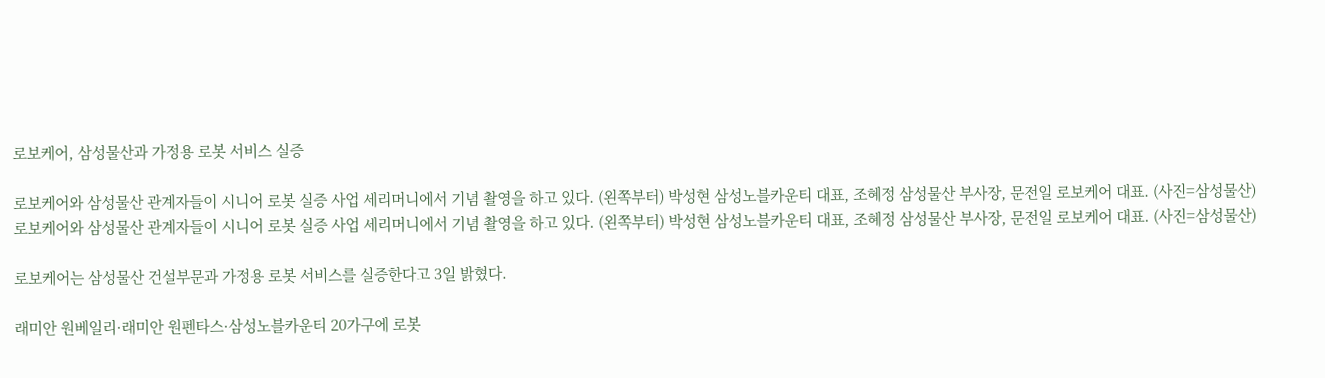로보케어, 삼성물산과 가정용 로봇 서비스 실증

로보케어와 삼성물산 관계자들이 시니어 로봇 실증 사업 세리머니에서 기념 촬영을 하고 있다. (왼쪽부터) 박성현 삼성노블카운티 대표, 조혜정 삼성물산 부사장, 문전일 로보케어 대표. (사진=삼성물산)
로보케어와 삼성물산 관계자들이 시니어 로봇 실증 사업 세리머니에서 기념 촬영을 하고 있다. (왼쪽부터) 박성현 삼성노블카운티 대표, 조혜정 삼성물산 부사장, 문전일 로보케어 대표. (사진=삼성물산)

로보케어는 삼성물산 건설부문과 가정용 로봇 서비스를 실증한다고 3일 밝혔다.

래미안 원베일리·래미안 원펜타스·삼성노블카운티 20가구에 로봇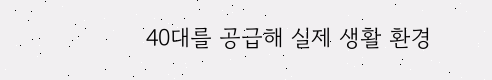40대를 공급해 실제 생활 환경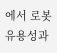에서 로봇 유용성과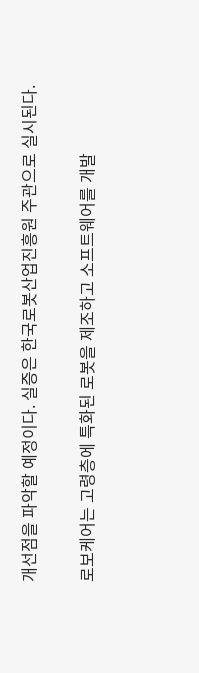개선점을 파악할 예정이다. 실증은 한국로봇산업진흥원 주관으로 실시된다.

로보케어는 고령층에 특화된 로봇을 제조하고 소프트웨어를 개발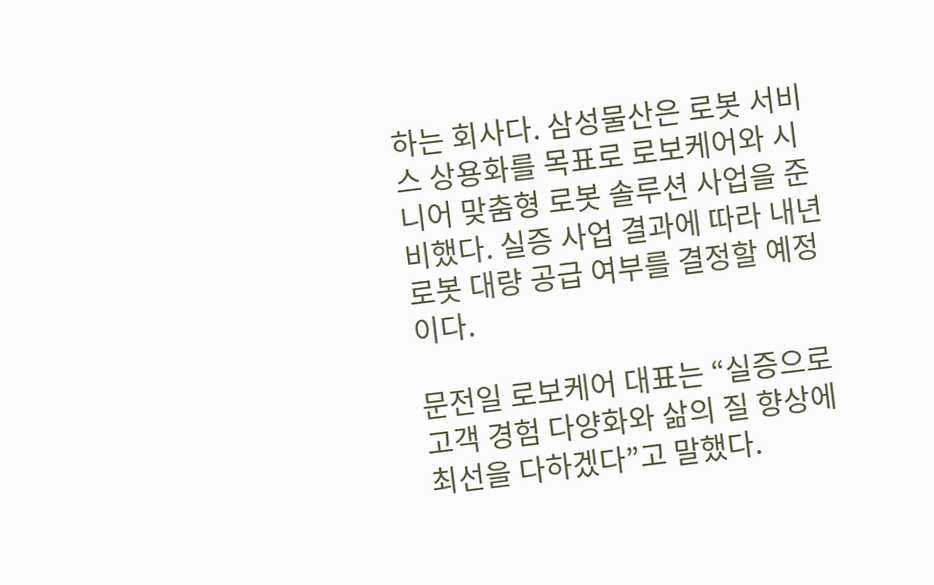하는 회사다. 삼성물산은 로봇 서비스 상용화를 목표로 로보케어와 시니어 맞춤형 로봇 솔루션 사업을 준비했다. 실증 사업 결과에 따라 내년 로봇 대량 공급 여부를 결정할 예정이다.

문전일 로보케어 대표는 “실증으로 고객 경험 다양화와 삶의 질 향상에 최선을 다하겠다”고 말했다.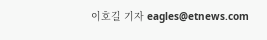이호길 기자 eagles@etnews.com